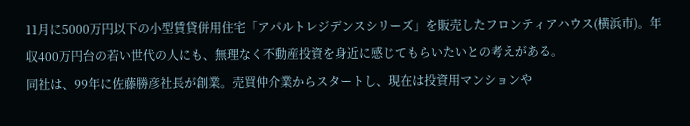11月に5000万円以下の小型賃貸併用住宅「アパルトレジデンスシリーズ」を販売したフロンティアハウス(横浜市)。年収400万円台の若い世代の人にも、無理なく不動産投資を身近に感じてもらいたいとの考えがある。
同社は、99年に佐藤勝彦社長が創業。売買仲介業からスタートし、現在は投資用マンションや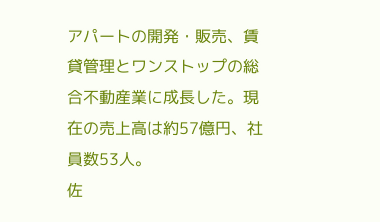アパートの開発・販売、賃貸管理とワンストップの総合不動産業に成長した。現在の売上高は約57億円、社員数53人。
佐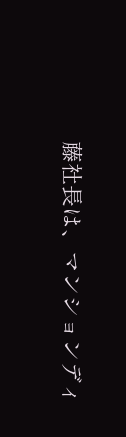藤社長は、マンションディ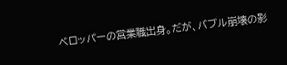ベロッパーの営業職出身。だが、バブル崩壊の影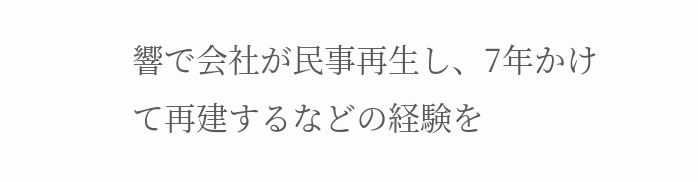響で会社が民事再生し、7年かけて再建するなどの経験を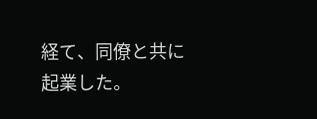経て、同僚と共に起業した。